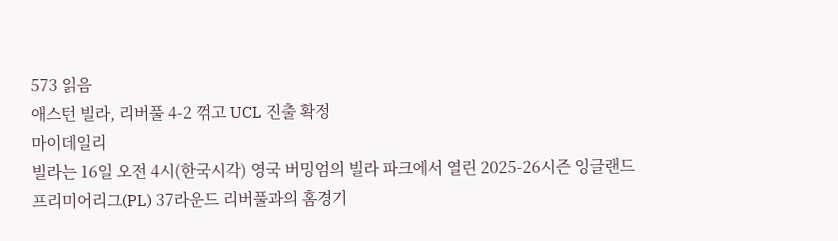573 읽음
애스턴 빌라, 리버풀 4-2 꺾고 UCL 진출 확정
마이데일리
빌라는 16일 오전 4시(한국시각) 영국 버밍엄의 빌라 파크에서 열린 2025-26시즌 잉글랜드 프리미어리그(PL) 37라운드 리버풀과의 홈경기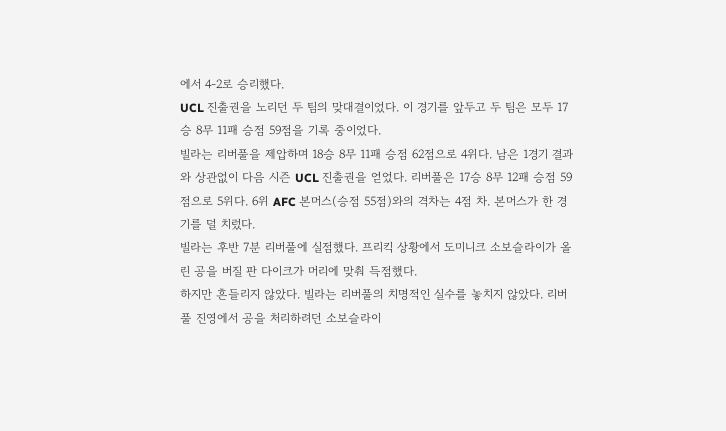에서 4-2로 승리했다.
UCL 진출권을 노리던 두 팀의 맞대결이었다. 이 경기를 앞두고 두 팀은 모두 17승 8무 11패 승점 59점을 기록 중이었다.
빌라는 리버풀을 제압하며 18승 8무 11패 승점 62점으로 4위다. 남은 1경기 결과와 상관없이 다음 시즌 UCL 진출권을 얻었다. 리버풀은 17승 8무 12패 승점 59점으로 5위다. 6위 AFC 본머스(승점 55점)와의 격차는 4점 차. 본머스가 한 경기를 덜 치렀다.
빌라는 후반 7분 리버풀에 실점했다. 프리킥 상황에서 도미니크 소보슬라이가 올린 공을 버질 판 다이크가 머리에 맞춰 득점했다.
하지만 흔들리지 않았다. 빌라는 리버풀의 치명적인 실수를 놓치지 않았다. 리버풀 진영에서 공을 처리하려던 소보슬라이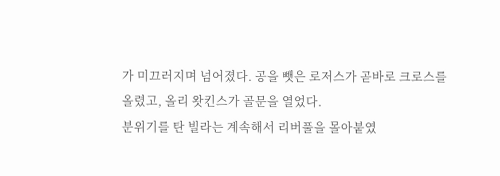가 미끄러지며 넘어졌다. 공을 뺏은 로저스가 곧바로 크로스를 올렸고, 올리 왓킨스가 골문을 열었다.
분위기를 탄 빌라는 계속해서 리버풀을 몰아붙였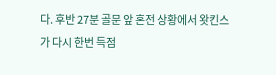다. 후반 27분 골문 앞 혼전 상황에서 왓킨스가 다시 한번 득점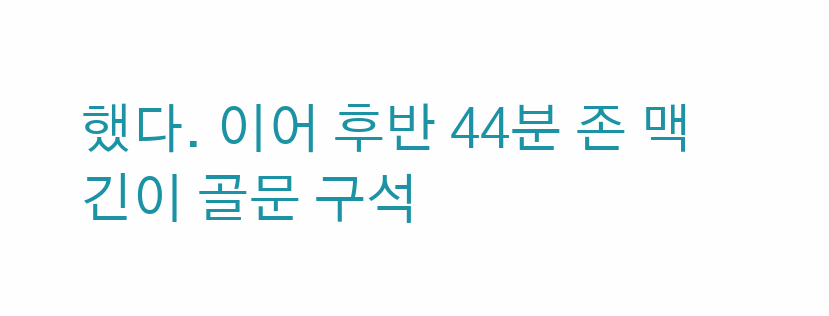했다. 이어 후반 44분 존 맥긴이 골문 구석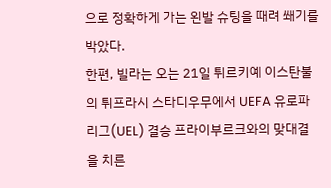으로 정확하게 가는 왼발 슈팅을 때려 쐐기를 박았다.
한편, 빌라는 오는 21일 튀르키예 이스탄불의 튀프라시 스타디우무에서 UEFA 유로파리그(UEL) 결승 프라이부르크와의 맞대결을 치른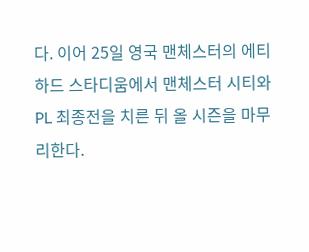다. 이어 25일 영국 맨체스터의 에티하드 스타디움에서 맨체스터 시티와 PL 최종전을 치른 뒤 올 시즌을 마무리한다.